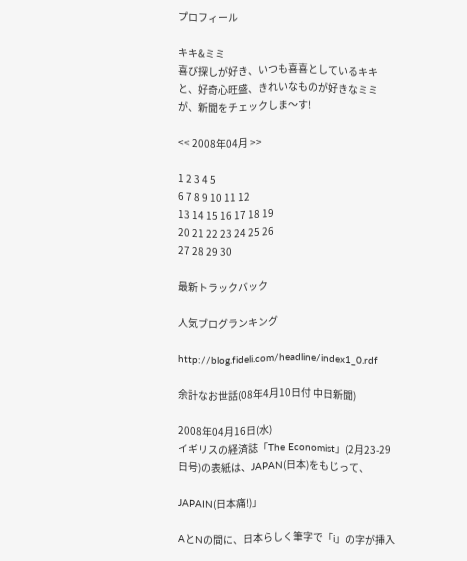プロフィール

キキ&ミミ
喜び探しが好き、いつも喜喜としているキキと、好奇心旺盛、きれいなものが好きなミミが、新聞をチェックしま〜す!

<< 2008年04月 >>

1 2 3 4 5
6 7 8 9 10 11 12
13 14 15 16 17 18 19
20 21 22 23 24 25 26
27 28 29 30

最新トラックバック

人気ブログランキング

http://blog.fideli.com/headline/index1_0.rdf

余計なお世話(08年4月10日付 中日新聞)

2008年04月16日(水)
イギリスの経済誌「The Economist」(2月23-29日号)の表紙は、JAPAN(日本)をもじって、

JAPAIN(日本痛!)」

AとNの間に、日本らしく筆字で「i」の字が挿入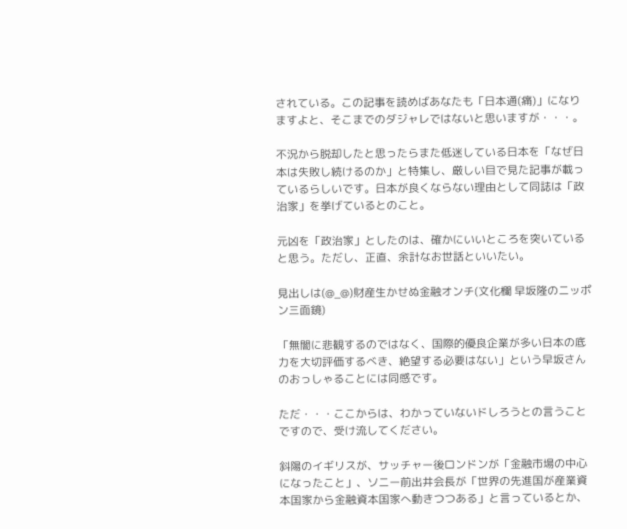されている。この記事を読めばあなたも「日本通(痛)」になりますよと、そこまでのダジャレではないと思いますが・・・。

不況から脱却したと思ったらまた低迷している日本を「なぜ日本は失敗し続けるのか」と特集し、厳しい目で見た記事が載っているらしいです。日本が良くならない理由として同誌は「政治家」を挙げているとのこと。

元凶を「政治家」としたのは、確かにいいところを突いていると思う。ただし、正直、余計なお世話といいたい。

見出しは(@_@)財産生かせぬ金融オンチ(文化欄 早坂隆のニッポン三面鏡)

「無闇に悲観するのではなく、国際的優良企業が多い日本の底力を大切評価するべき、絶望する必要はない」という早坂さんのおっしゃることには同感です。

ただ・・・ここからは、わかっていないドしろうとの言うことですので、受け流してください。

斜陽のイギリスが、サッチャー後ロンドンが「金融市場の中心になったこと」、ソニー前出井会長が「世界の先進国が産業資本国家から金融資本国家へ動きつつある」と言っているとか、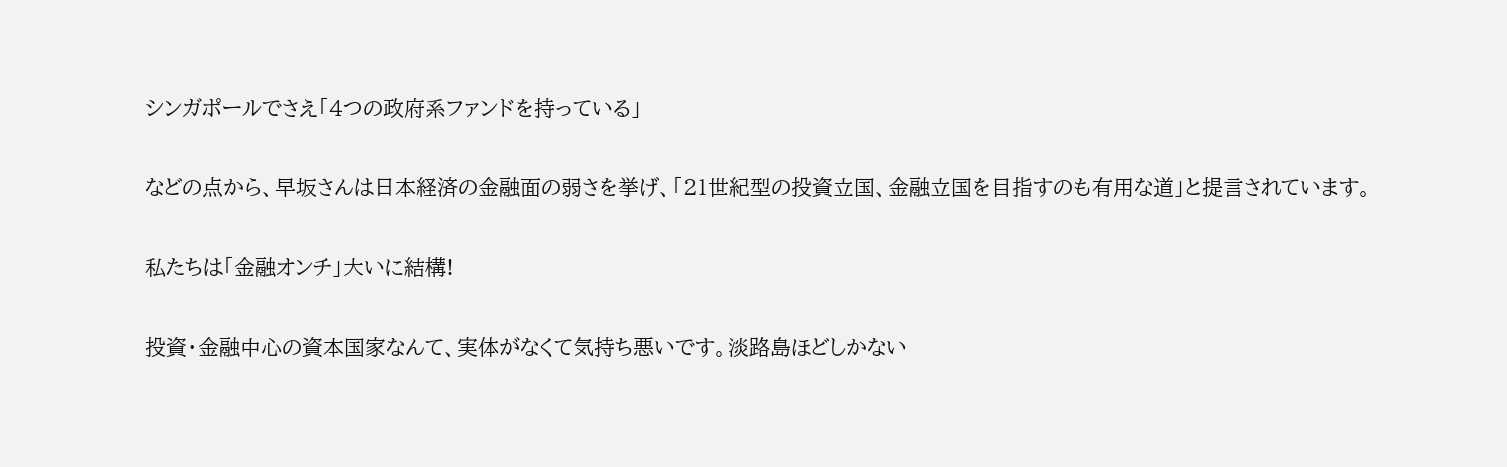シンガポールでさえ「4つの政府系ファンドを持っている」

などの点から、早坂さんは日本経済の金融面の弱さを挙げ、「21世紀型の投資立国、金融立国を目指すのも有用な道」と提言されています。

私たちは「金融オンチ」大いに結構!

投資・金融中心の資本国家なんて、実体がなくて気持ち悪いです。淡路島ほどしかない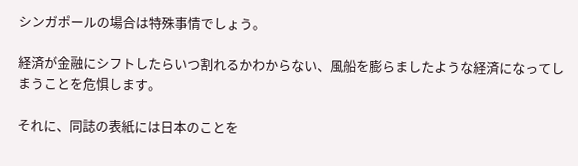シンガポールの場合は特殊事情でしょう。

経済が金融にシフトしたらいつ割れるかわからない、風船を膨らましたような経済になってしまうことを危惧します。

それに、同誌の表紙には日本のことを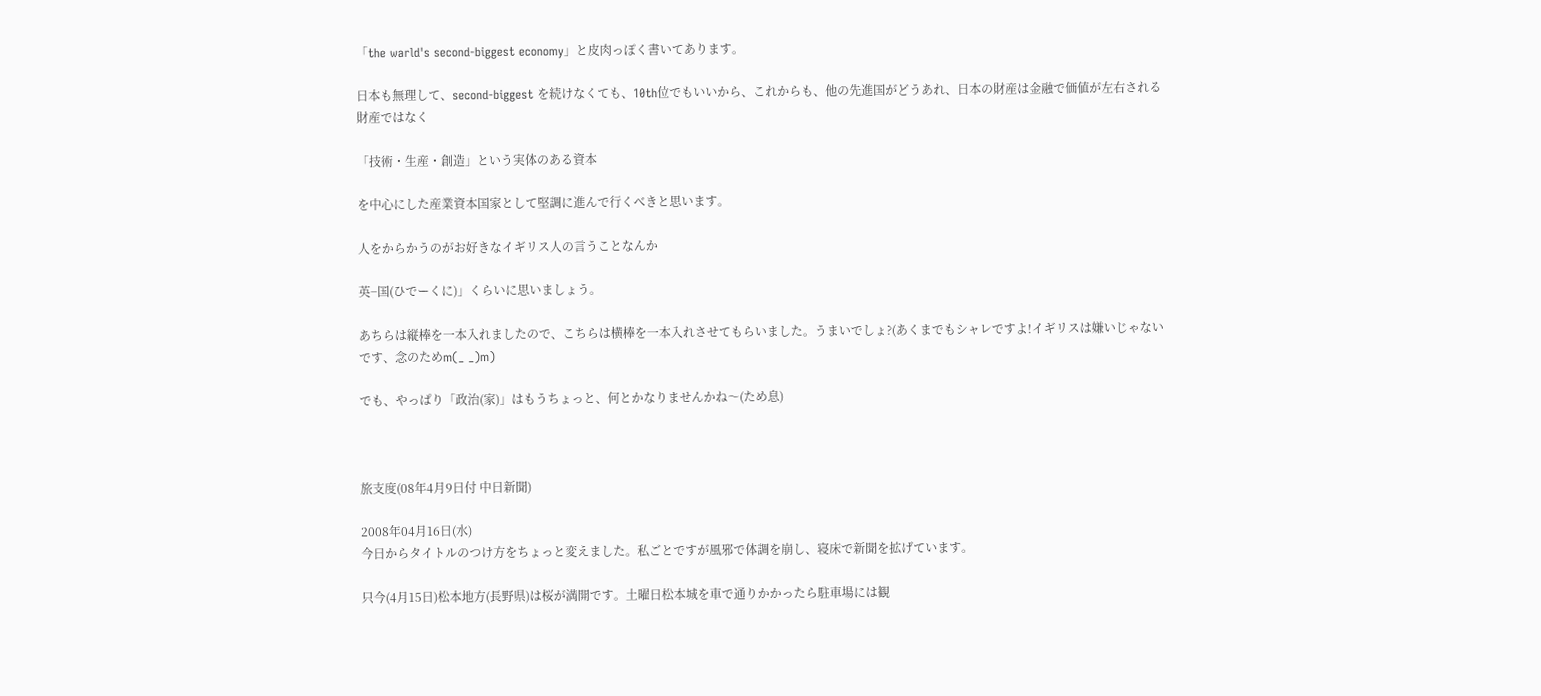「the warld's second-biggest economy」と皮肉っぽく書いてあります。

日本も無理して、second-biggest を続けなくても、10th位でもいいから、これからも、他の先進国がどうあれ、日本の財産は金融で価値が左右される財産ではなく

「技術・生産・創造」という実体のある資本

を中心にした産業資本国家として堅調に進んで行くべきと思います。

人をからかうのがお好きなイギリス人の言うことなんか

英−国(ひでーくに)」くらいに思いましょう。

あちらは縦棒を一本入れましたので、こちらは横棒を一本入れさせてもらいました。うまいでしょ?(あくまでもシャレですよ!イギリスは嫌いじゃないです、念のためm(_ _)m)

でも、やっぱり「政治(家)」はもうちょっと、何とかなりませんかね〜(ため息)



旅支度(08年4月9日付 中日新聞)

2008年04月16日(水)
今日からタイトルのつけ方をちょっと変えました。私ごとですが風邪で体調を崩し、寝床で新聞を拡げています。

只今(4月15日)松本地方(長野県)は桜が満開です。土曜日松本城を車で通りかかったら駐車場には観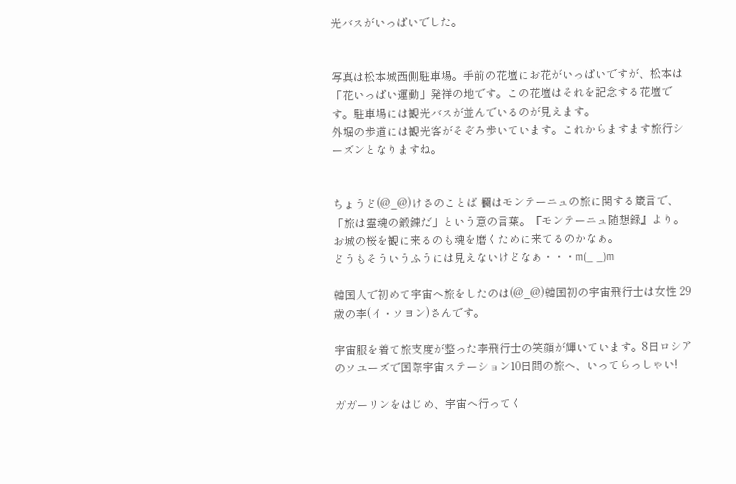光バスがいっぱいでした。


写真は松本城西側駐車場。手前の花壇にお花がいっぱいですが、松本は「花いっぱい運動」発祥の地です。この花壇はそれを記念する花壇です。駐車場には観光バスが並んでいるのが見えます。
外堀の歩道には観光客がそぞろ歩いています。これからますます旅行シーズンとなりますね。


ちょうど(@_@)けさのことば 欄はモンテーニュの旅に関する箴言で、「旅は霊魂の鍛錬だ」という意の言葉。『モンテーニュ随想録』より。
お城の桜を観に来るのも魂を磨くために来てるのかなぁ。
どうもそういうふうには見えないけどなぁ・・・m(_ _)m

韓国人で初めて宇宙へ旅をしたのは(@_@)韓国初の宇宙飛行士は女性 29歳の李(イ・ソヨン)さんです。

宇宙服を着て旅支度が整った李飛行士の笑顔が輝いています。8日ロシアのソユーズで国際宇宙ステーション10日間の旅へ、いってらっしゃい!

ガガーリンをはじめ、宇宙へ行ってく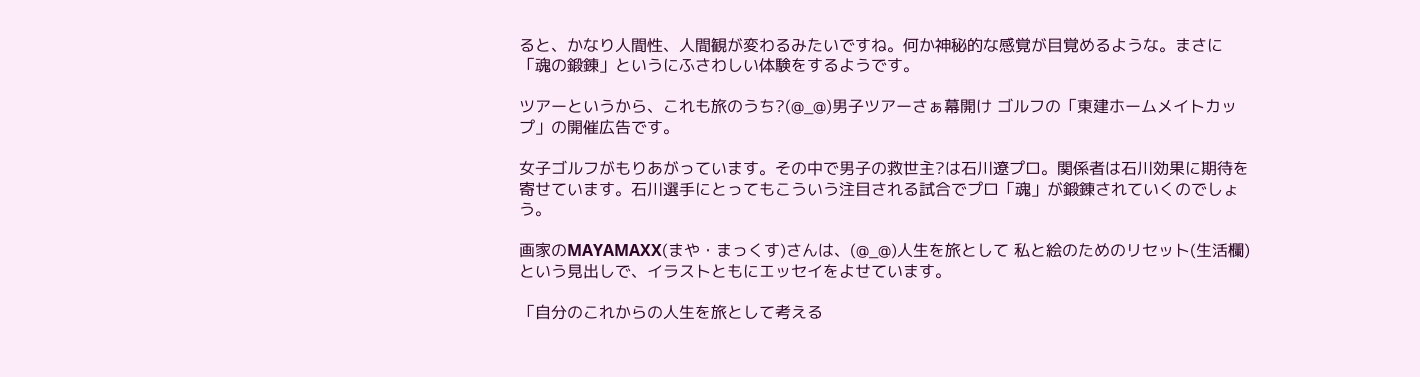ると、かなり人間性、人間観が変わるみたいですね。何か神秘的な感覚が目覚めるような。まさに「魂の鍛錬」というにふさわしい体験をするようです。

ツアーというから、これも旅のうち?(@_@)男子ツアーさぁ幕開け ゴルフの「東建ホームメイトカップ」の開催広告です。

女子ゴルフがもりあがっています。その中で男子の救世主?は石川遼プロ。関係者は石川効果に期待を寄せています。石川選手にとってもこういう注目される試合でプロ「魂」が鍛錬されていくのでしょう。

画家のMAYAMAXX(まや・まっくす)さんは、(@_@)人生を旅として 私と絵のためのリセット(生活欄)という見出しで、イラストともにエッセイをよせています。

「自分のこれからの人生を旅として考える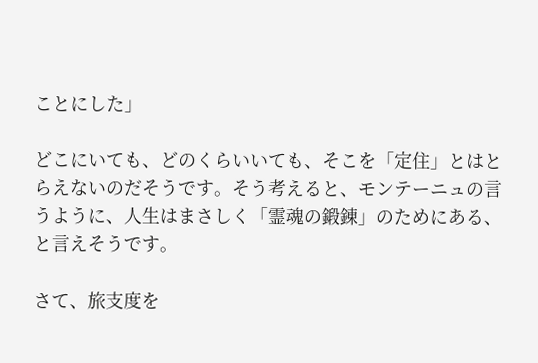ことにした」

どこにいても、どのくらいいても、そこを「定住」とはとらえないのだそうです。そう考えると、モンテーニュの言うように、人生はまさしく「霊魂の鍛錬」のためにある、と言えそうです。

さて、旅支度を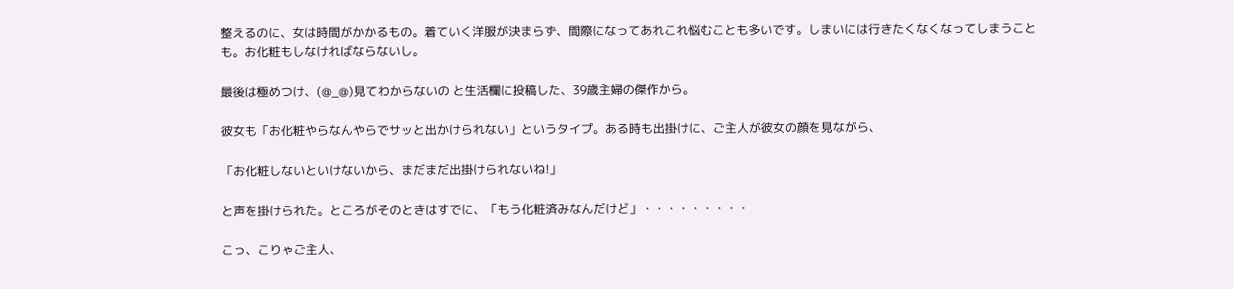整えるのに、女は時間がかかるもの。着ていく洋服が決まらず、間際になってあれこれ悩むことも多いです。しまいには行きたくなくなってしまうことも。お化粧もしなければならないし。

最後は極めつけ、(@_@)見てわからないの と生活欄に投稿した、39歳主婦の傑作から。

彼女も「お化粧やらなんやらでサッと出かけられない」というタイプ。ある時も出掛けに、ご主人が彼女の顔を見ながら、

「お化粧しないといけないから、まだまだ出掛けられないね!」

と声を掛けられた。ところがそのときはすでに、「もう化粧済みなんだけど」・・・・・・・・・

こっ、こりゃご主人、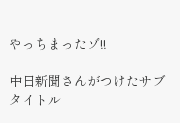やっちまったゾ!!

中日新聞さんがつけたサブタイトル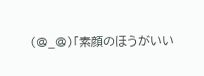(@_@)「素顔のほうがいい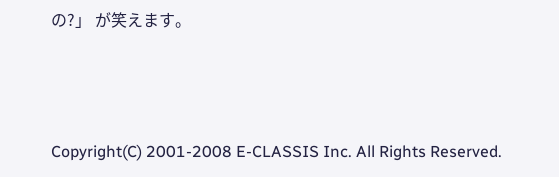の?」 が笑えます。



Copyright(C) 2001-2008 E-CLASSIS Inc. All Rights Reserved.